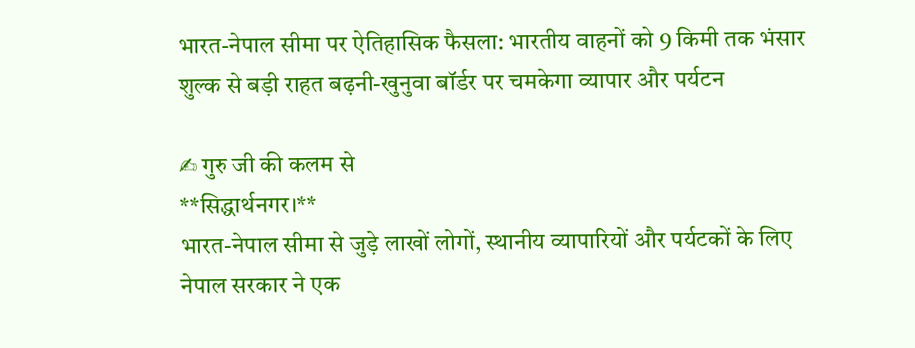भारत-नेपाल सीमा पर ऐतिहासिक फैसला: भारतीय वाहनों को 9 किमी तक भंसार शुल्क से बड़ी राहत बढ़नी-खुनुवा बॉर्डर पर चमकेगा व्यापार और पर्यटन

✍ गुरु जी की कलम से
**सिद्धार्थनगर।**
भारत-नेपाल सीमा से जुड़े लाखों लोगों, स्थानीय व्यापारियों और पर्यटकों के लिए नेपाल सरकार ने एक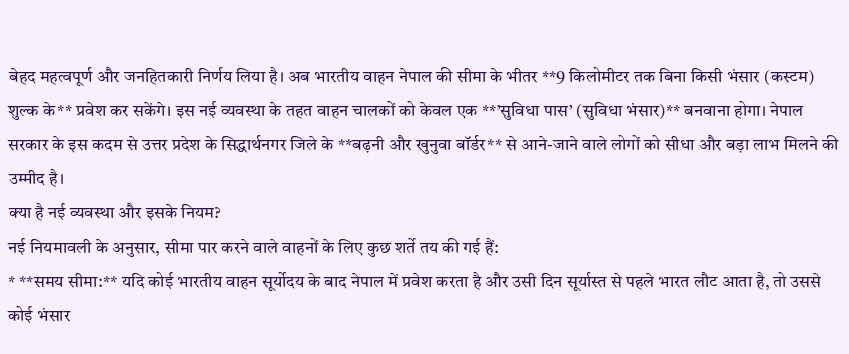बेहद महत्वपूर्ण और जनहितकारी निर्णय लिया है। अब भारतीय वाहन नेपाल की सीमा के भीतर **9 किलोमीटर तक बिना किसी भंसार (कस्टम) शुल्क के** प्रवेश कर सकेंगे। इस नई व्यवस्था के तहत वाहन चालकों को केवल एक **’सुविधा पास’ (सुविधा भंसार)** बनवाना होगा। नेपाल सरकार के इस कदम से उत्तर प्रदेश के सिद्धार्थनगर जिले के **बढ़नी और खुनुवा बॉर्डर** से आने-जाने वाले लोगों को सीधा और बड़ा लाभ मिलने की उम्मीद है।
क्या है नई व्यवस्था और इसके नियम?
नई नियमावली के अनुसार, सीमा पार करने वाले वाहनों के लिए कुछ शर्ते तय की गई हैं:
* **समय सीमा:** यदि कोई भारतीय वाहन सूर्योदय के बाद नेपाल में प्रवेश करता है और उसी दिन सूर्यास्त से पहले भारत लौट आता है, तो उससे कोई भंसार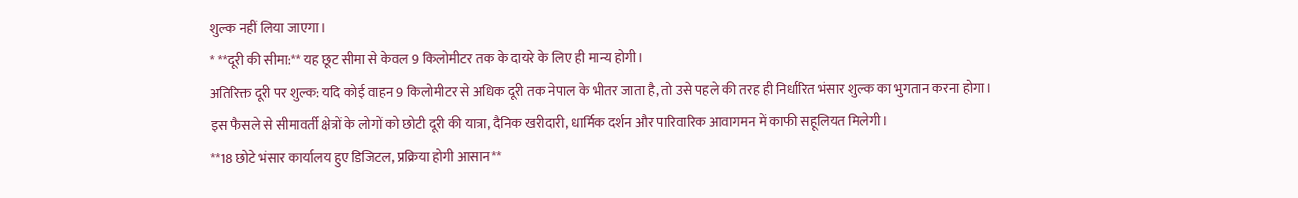शुल्क नहीं लिया जाएगा।
* **दूरी की सीमा:** यह छूट सीमा से केवल 9 किलोमीटर तक के दायरे के लिए ही मान्य होगी।
अतिरिक्त दूरी पर शुल्क: यदि कोई वाहन 9 किलोमीटर से अधिक दूरी तक नेपाल के भीतर जाता है, तो उसे पहले की तरह ही निर्धारित भंसार शुल्क का भुगतान करना होगा।
इस फैसले से सीमावर्ती क्षेत्रों के लोगों को छोटी दूरी की यात्रा, दैनिक खरीदारी, धार्मिक दर्शन और पारिवारिक आवागमन में काफी सहूलियत मिलेगी।
**18 छोटे भंसार कार्यालय हुए डिजिटल, प्रक्रिया होगी आसान**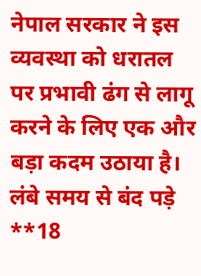नेपाल सरकार ने इस व्यवस्था को धरातल पर प्रभावी ढंग से लागू करने के लिए एक और बड़ा कदम उठाया है। लंबे समय से बंद पड़े **18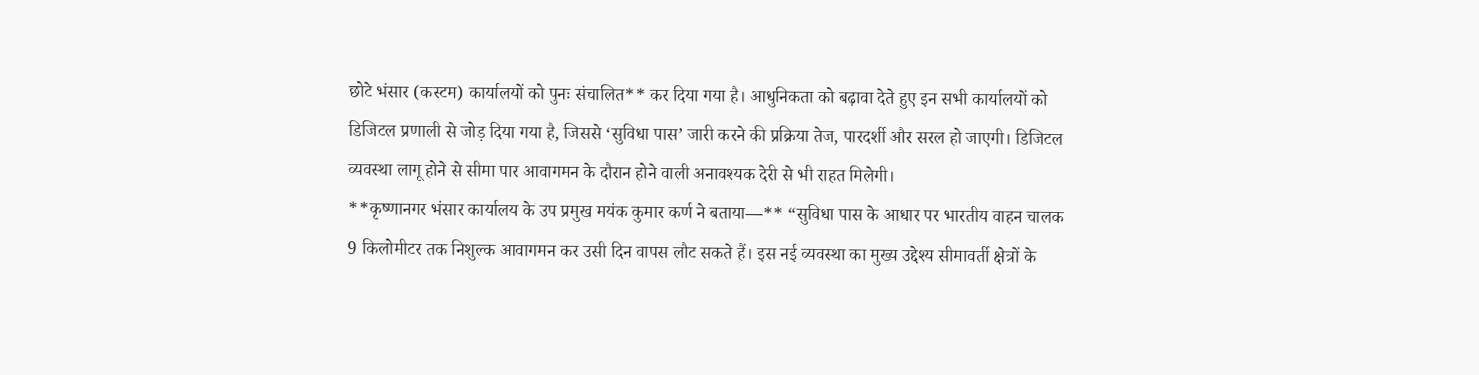छोटे भंसार (कस्टम) कार्यालयों को पुनः संचालित** कर दिया गया है। आधुनिकता को बढ़ावा देते हुए इन सभी कार्यालयों को डिजिटल प्रणाली से जोड़ दिया गया है, जिससे ‘सुविधा पास’ जारी करने की प्रक्रिया तेज, पारदर्शी और सरल हो जाएगी। डिजिटल व्यवस्था लागू होने से सीमा पार आवागमन के दौरान होने वाली अनावश्यक देरी से भी राहत मिलेगी।
**कृष्णानगर भंसार कार्यालय के उप प्रमुख मयंक कुमार कर्ण ने बताया—** “सुविधा पास के आधार पर भारतीय वाहन चालक 9 किलोमीटर तक निशुल्क आवागमन कर उसी दिन वापस लौट सकते हैं। इस नई व्यवस्था का मुख्य उद्देश्य सीमावर्ती क्षेत्रों के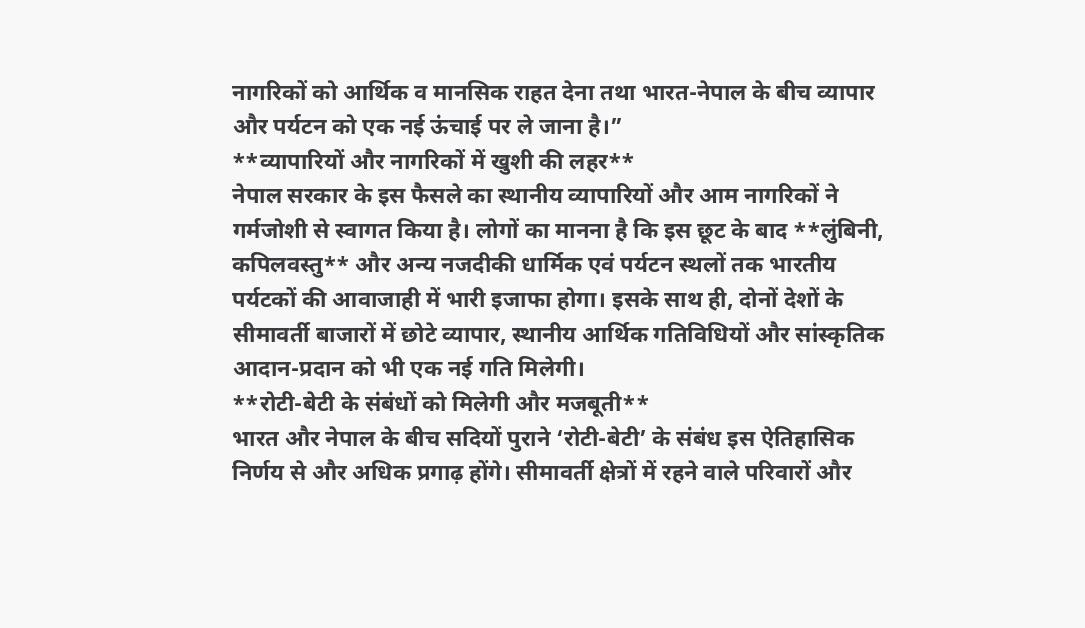नागरिकों को आर्थिक व मानसिक राहत देना तथा भारत-नेपाल के बीच व्यापार और पर्यटन को एक नई ऊंचाई पर ले जाना है।”
**व्यापारियों और नागरिकों में खुशी की लहर**
नेपाल सरकार के इस फैसले का स्थानीय व्यापारियों और आम नागरिकों ने गर्मजोशी से स्वागत किया है। लोगों का मानना है कि इस छूट के बाद **लुंबिनी, कपिलवस्तु** और अन्य नजदीकी धार्मिक एवं पर्यटन स्थलों तक भारतीय पर्यटकों की आवाजाही में भारी इजाफा होगा। इसके साथ ही, दोनों देशों के सीमावर्ती बाजारों में छोटे व्यापार, स्थानीय आर्थिक गतिविधियों और सांस्कृतिक आदान-प्रदान को भी एक नई गति मिलेगी।
**रोटी-बेटी के संबंधों को मिलेगी और मजबूती**
भारत और नेपाल के बीच सदियों पुराने ‘रोटी-बेटी’ के संबंध इस ऐतिहासिक निर्णय से और अधिक प्रगाढ़ होंगे। सीमावर्ती क्षेत्रों में रहने वाले परिवारों और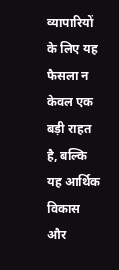व्यापारियों के लिए यह फैसला न केवल एक बड़ी राहत है, बल्कि यह आर्थिक विकास और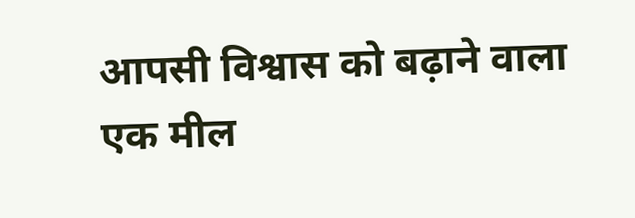आपसी विश्वास को बढ़ाने वाला एक मील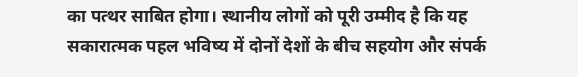का पत्थर साबित होगा। स्थानीय लोगों को पूरी उम्मीद है कि यह सकारात्मक पहल भविष्य में दोनों देशों के बीच सहयोग और संपर्क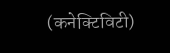(कनेक्टिविटी)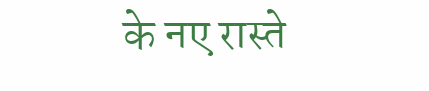के नए रास्ते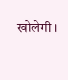खोलेगी।